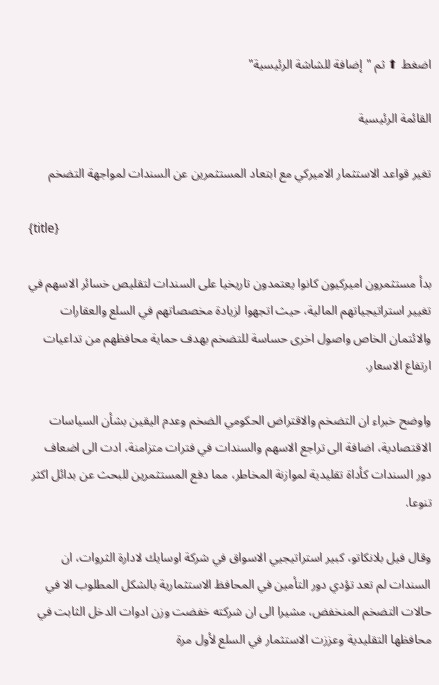اضغط ⬆ ثم "إضافة للشاشة الرئيسية"

القائمة الرئيسية

تغير قواعد الاستثمار الاميركي مع ابتعاد المستثمرين عن السندات لمواجهة التضخم

{title}

بدأ مستثمرون اميركيون كانوا يعتمدون تاريخيا على السندات لتقليص خسائر الاسهم في تغيير استراتيجياتهم المالية، حيث اتجهوا لزيادة مخصصاتهم في السلع والعقارات والائتمان الخاص واصول اخرى حساسة للتضخم بهدف حماية محافظهم من تداعيات ارتفاع الاسعار.

واوضح خبراء ان التضخم والاقتراض الحكومي الضخم وعدم اليقين بشأن السياسات الاقتصادية، اضافة الى تراجع الاسهم والسندات في فترات متزامنة، ادت الى اضعاف دور السندات كأداة تقليدية لموازنة المخاطر، مما دفع المستثمرين للبحث عن بدائل اكثر تنوعا.

وقال فيل بلانكاتو، كبير استراتيجيي الاسواق في شركة اوسايك لادارة الثروات، ان السندات لم تعد تؤدي دور التأمين في المحافظ الاستثمارية بالشكل المطلوب الا في حالات التضخم المنخفض، مشيرا الى ان شركته خفضت وزن ادوات الدخل الثابت في محافظها التقليدية وعززت الاستثمار في السلع لأول مرة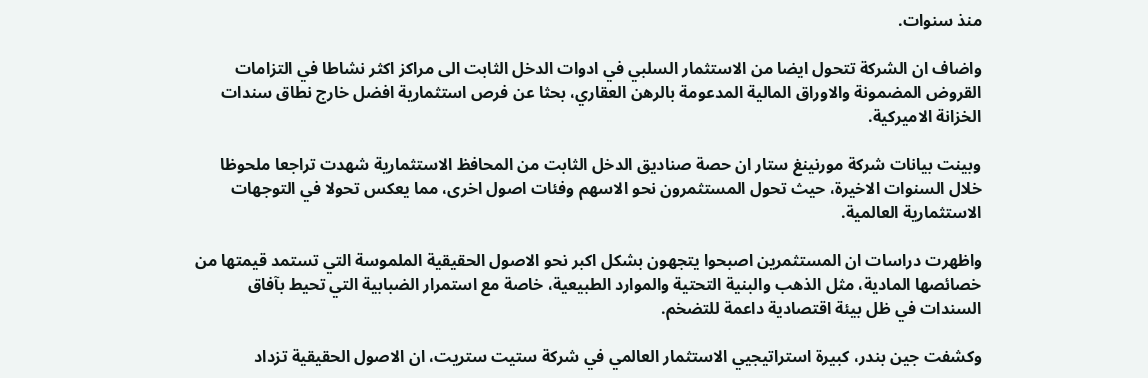منذ سنوات.

واضاف ان الشركة تتحول ايضا من الاستثمار السلبي في ادوات الدخل الثابت الى مراكز اكثر نشاطا في التزامات القروض المضمونة والاوراق المالية المدعومة بالرهن العقاري، بحثا عن فرص استثمارية افضل خارج نطاق سندات الخزانة الاميركية.

وبينت بيانات شركة مورنينغ ستار ان حصة صناديق الدخل الثابت من المحافظ الاستثمارية شهدت تراجعا ملحوظا خلال السنوات الاخيرة، حيث تحول المستثمرون نحو الاسهم وفئات اصول اخرى، مما يعكس تحولا في التوجهات الاستثمارية العالمية.

واظهرت دراسات ان المستثمرين اصبحوا يتجهون بشكل اكبر نحو الاصول الحقيقية الملموسة التي تستمد قيمتها من خصائصها المادية، مثل الذهب والبنية التحتية والموارد الطبيعية، خاصة مع استمرار الضبابية التي تحيط بآفاق السندات في ظل بيئة اقتصادية داعمة للتضخم.

وكشفت جين بندر، كبيرة استراتيجيي الاستثمار العالمي في شركة ستيت ستريت، ان الاصول الحقيقية تزداد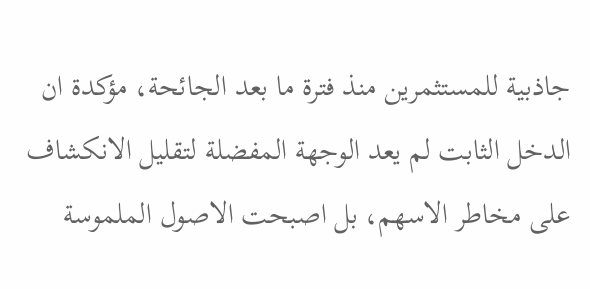جاذبية للمستثمرين منذ فترة ما بعد الجائحة، مؤكدة ان الدخل الثابت لم يعد الوجهة المفضلة لتقليل الانكشاف على مخاطر الاسهم، بل اصبحت الاصول الملموسة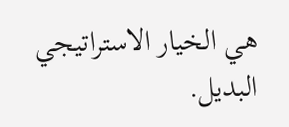هي الخيار الاستراتيجي البديل.